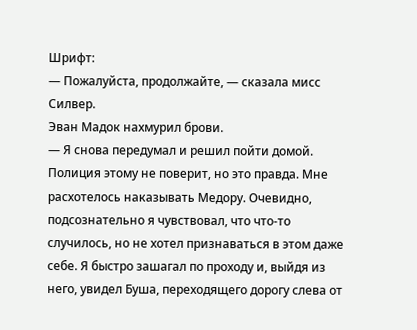Шрифт:
— Пожалуйста, продолжайте, — сказала мисс Силвер.
Эван Мадок нахмурил брови.
— Я снова передумал и решил пойти домой. Полиция этому не поверит, но это правда. Мне расхотелось наказывать Медору. Очевидно, подсознательно я чувствовал, что что-то случилось, но не хотел признаваться в этом даже себе. Я быстро зашагал по проходу и, выйдя из него, увидел Буша, переходящего дорогу слева от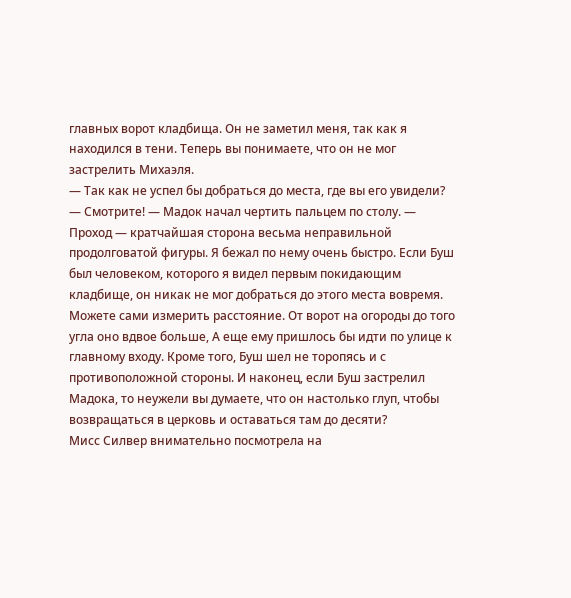главных ворот кладбища. Он не заметил меня, так как я находился в тени. Теперь вы понимаете, что он не мог застрелить Михаэля.
— Так как не успел бы добраться до места, где вы его увидели?
— Смотрите! — Мадок начал чертить пальцем по столу. — Проход — кратчайшая сторона весьма неправильной продолговатой фигуры. Я бежал по нему очень быстро. Если Буш был человеком, которого я видел первым покидающим кладбище, он никак не мог добраться до этого места вовремя. Можете сами измерить расстояние. От ворот на огороды до того угла оно вдвое больше, А еще ему пришлось бы идти по улице к главному входу. Кроме того, Буш шел не торопясь и с противоположной стороны. И наконец, если Буш застрелил Мадока, то неужели вы думаете, что он настолько глуп, чтобы возвращаться в церковь и оставаться там до десяти?
Мисс Силвер внимательно посмотрела на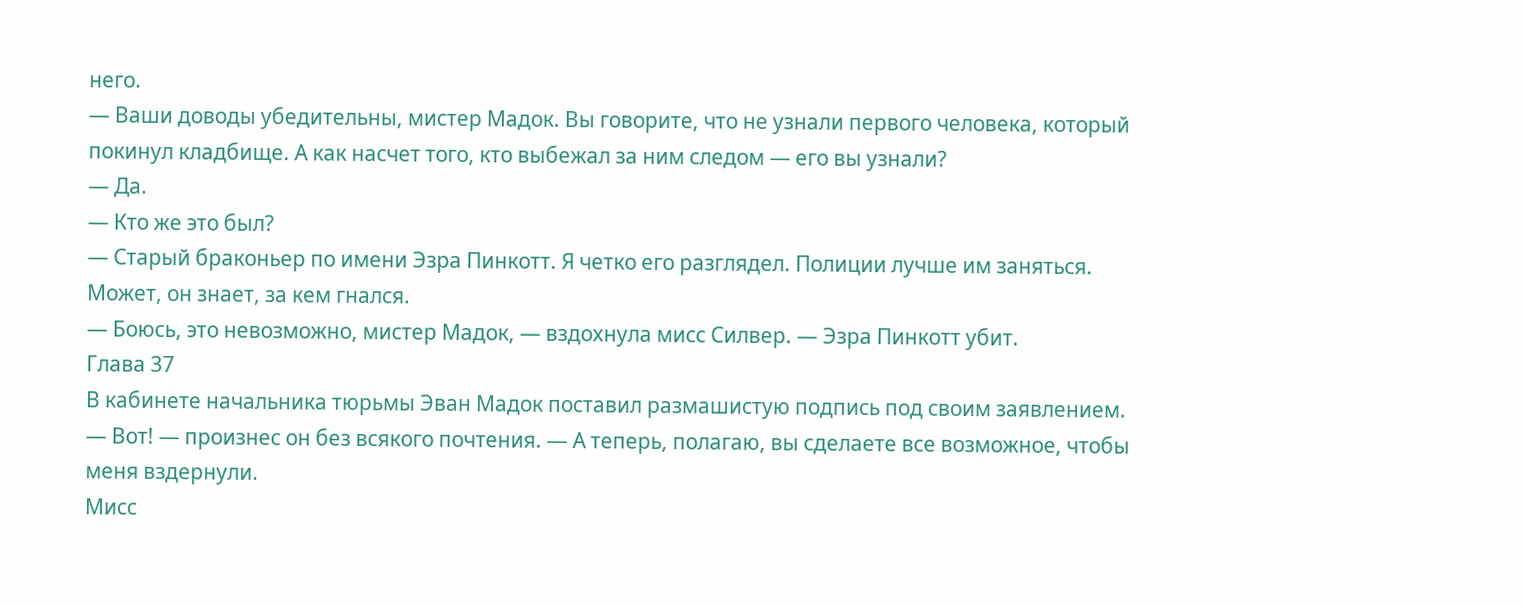него.
— Ваши доводы убедительны, мистер Мадок. Вы говорите, что не узнали первого человека, который покинул кладбище. А как насчет того, кто выбежал за ним следом — его вы узнали?
— Да.
— Кто же это был?
— Старый браконьер по имени Эзра Пинкотт. Я четко его разглядел. Полиции лучше им заняться. Может, он знает, за кем гнался.
— Боюсь, это невозможно, мистер Мадок, — вздохнула мисс Силвер. — Эзра Пинкотт убит.
Глава 37
В кабинете начальника тюрьмы Эван Мадок поставил размашистую подпись под своим заявлением.
— Вот! — произнес он без всякого почтения. — А теперь, полагаю, вы сделаете все возможное, чтобы меня вздернули.
Мисс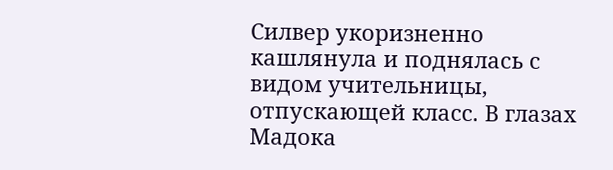Силвер укоризненно кашлянула и поднялась с видом учительницы, отпускающей класс. В глазах Мадока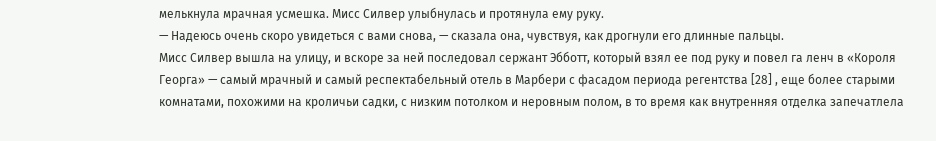мелькнула мрачная усмешка. Мисс Силвер улыбнулась и протянула ему руку.
— Надеюсь очень скоро увидеться с вами снова, — сказала она, чувствуя, как дрогнули его длинные пальцы.
Мисс Силвер вышла на улицу, и вскоре за ней последовал сержант Эбботт, который взял ее под руку и повел га ленч в «Короля Георга» — самый мрачный и самый респектабельный отель в Марбери с фасадом периода регентства [28] , еще более старыми комнатами, похожими на кроличьи садки, с низким потолком и неровным полом, в то время как внутренняя отделка запечатлела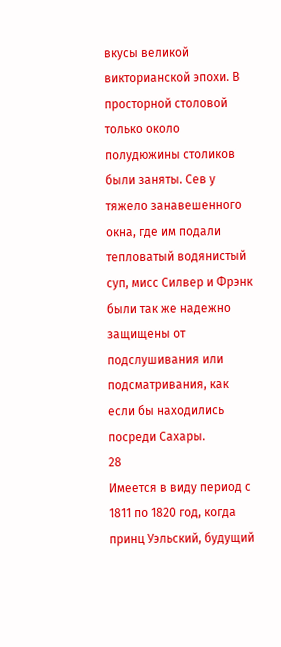вкусы великой викторианской эпохи. В просторной столовой только около полудюжины столиков были заняты. Сев у тяжело занавешенного окна, где им подали тепловатый водянистый суп, мисс Силвер и Фрэнк были так же надежно защищены от подслушивания или подсматривания, как если бы находились посреди Сахары.
28
Имеется в виду период с 1811 по 1820 год, когда принц Уэльский, будущий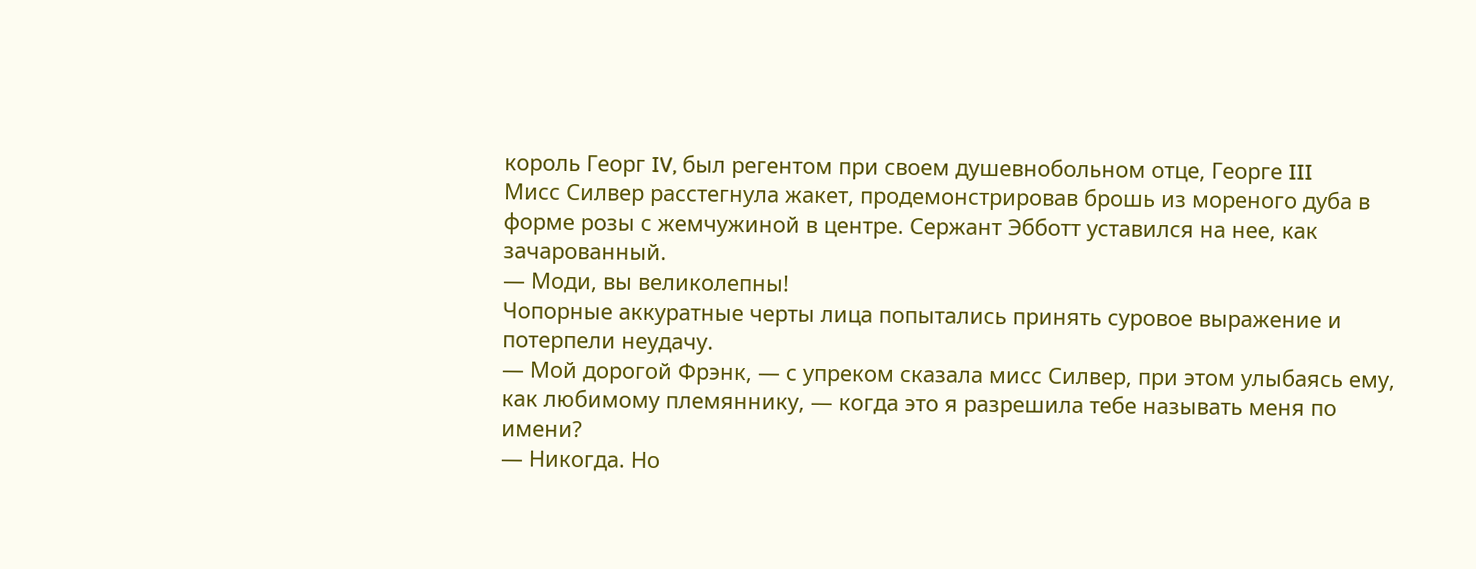король Георг IV, был регентом при своем душевнобольном отце, Георге III
Мисс Силвер расстегнула жакет, продемонстрировав брошь из мореного дуба в форме розы с жемчужиной в центре. Сержант Эбботт уставился на нее, как зачарованный.
— Моди, вы великолепны!
Чопорные аккуратные черты лица попытались принять суровое выражение и потерпели неудачу.
— Мой дорогой Фрэнк, — с упреком сказала мисс Силвер, при этом улыбаясь ему, как любимому племяннику, — когда это я разрешила тебе называть меня по имени?
— Никогда. Но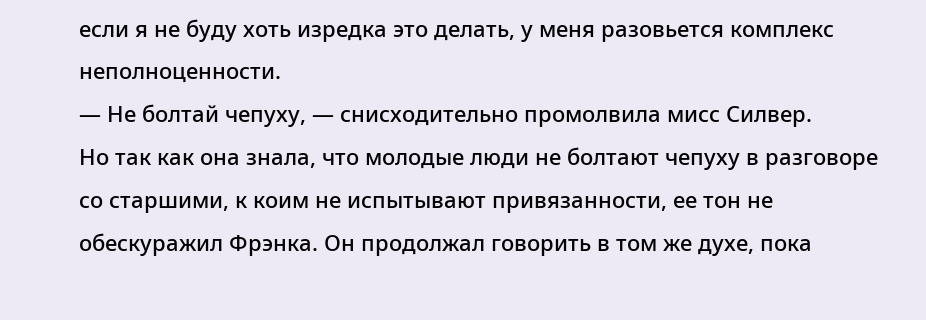если я не буду хоть изредка это делать, у меня разовьется комплекс неполноценности.
— Не болтай чепуху, — снисходительно промолвила мисс Силвер.
Но так как она знала, что молодые люди не болтают чепуху в разговоре со старшими, к коим не испытывают привязанности, ее тон не обескуражил Фрэнка. Он продолжал говорить в том же духе, пока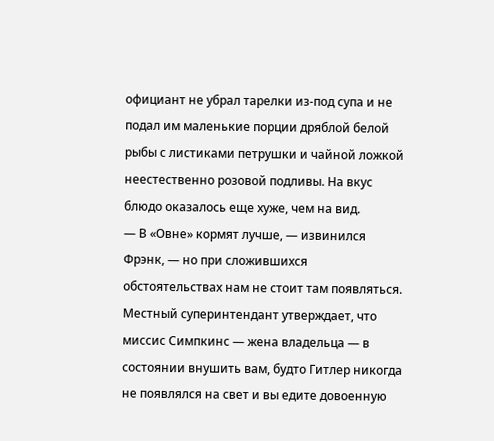официант не убрал тарелки из-под супа и не подал им маленькие порции дряблой белой рыбы с листиками петрушки и чайной ложкой неестественно розовой подливы. На вкус блюдо оказалось еще хуже, чем на вид.
— В «Овне» кормят лучше, — извинился Фрэнк, — но при сложившихся обстоятельствах нам не стоит там появляться. Местный суперинтендант утверждает, что миссис Симпкинс — жена владельца — в состоянии внушить вам, будто Гитлер никогда не появлялся на свет и вы едите довоенную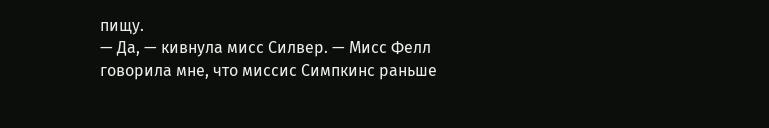пищу.
— Да, — кивнула мисс Силвер. — Мисс Фелл говорила мне, что миссис Симпкинс раньше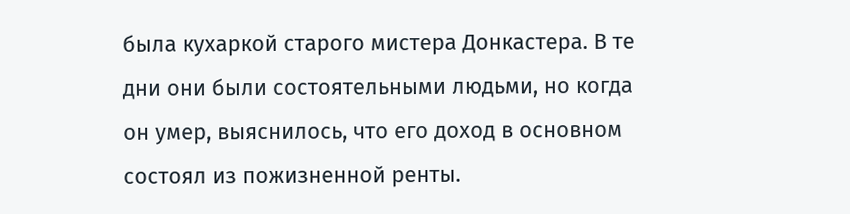была кухаркой старого мистера Донкастера. В те дни они были состоятельными людьми, но когда он умер, выяснилось, что его доход в основном состоял из пожизненной ренты.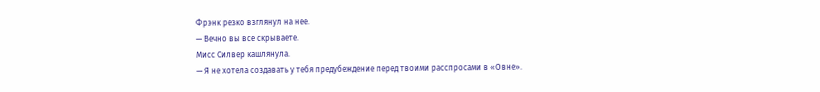Фрэнк резко взглянул на нее.
— Вечно вы все скрываете.
Мисс Силвер кашлянула.
— Я не хотела создавать у тебя предубеждение перед твоими расспросами в «Овне».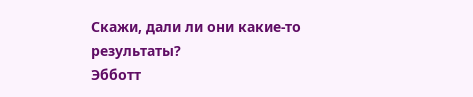Скажи, дали ли они какие-то результаты?
Эбботт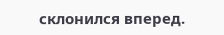склонился вперед.